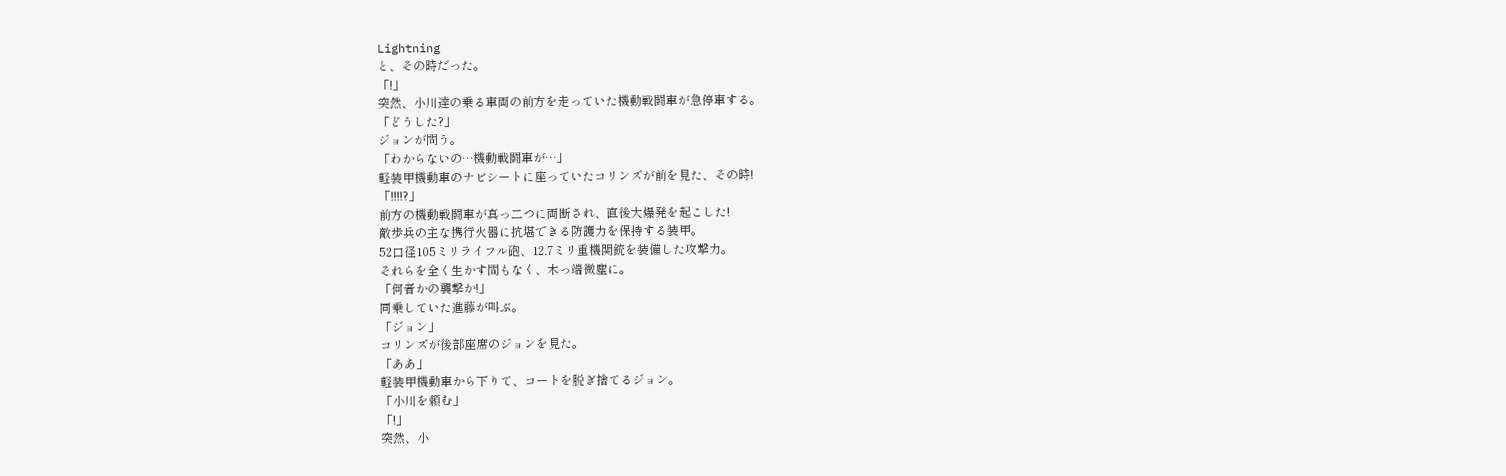Lightning
と、その時だった。
「!」
突然、小川達の乗る車両の前方を走っていた機動戦闘車が急停車する。
「どうした?」
ジョンが問う。
「わからないの…機動戦闘車が…」
軽装甲機動車のナビシートに座っていたコリンズが前を見た、その時!
「!!!!?」
前方の機動戦闘車が真っ二つに両断され、直後大爆発を起こした!
敵歩兵の主な携行火器に抗堪できる防護力を保持する装甲。
52口径105ミリライフル砲、12.7ミリ重機関銃を装備した攻撃力。
それらを全く生かす間もなく、木っ端微塵に。
「何者かの襲撃か!」
同乗していた進藤が叫ぶ。
「ジョン」
コリンズが後部座席のジョンを見た。
「ああ」
軽装甲機動車から下りて、コートを脱ぎ捨てるジョン。
「小川を頼む」
「!」
突然、小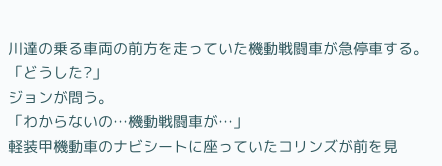川達の乗る車両の前方を走っていた機動戦闘車が急停車する。
「どうした?」
ジョンが問う。
「わからないの…機動戦闘車が…」
軽装甲機動車のナビシートに座っていたコリンズが前を見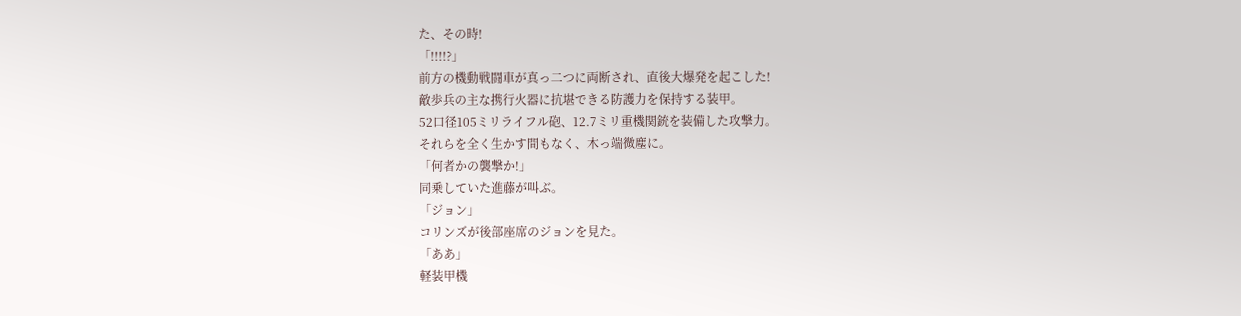た、その時!
「!!!!?」
前方の機動戦闘車が真っ二つに両断され、直後大爆発を起こした!
敵歩兵の主な携行火器に抗堪できる防護力を保持する装甲。
52口径105ミリライフル砲、12.7ミリ重機関銃を装備した攻撃力。
それらを全く生かす間もなく、木っ端微塵に。
「何者かの襲撃か!」
同乗していた進藤が叫ぶ。
「ジョン」
コリンズが後部座席のジョンを見た。
「ああ」
軽装甲機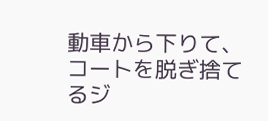動車から下りて、コートを脱ぎ捨てるジ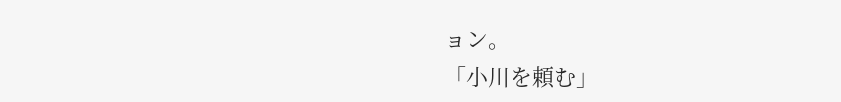ョン。
「小川を頼む」